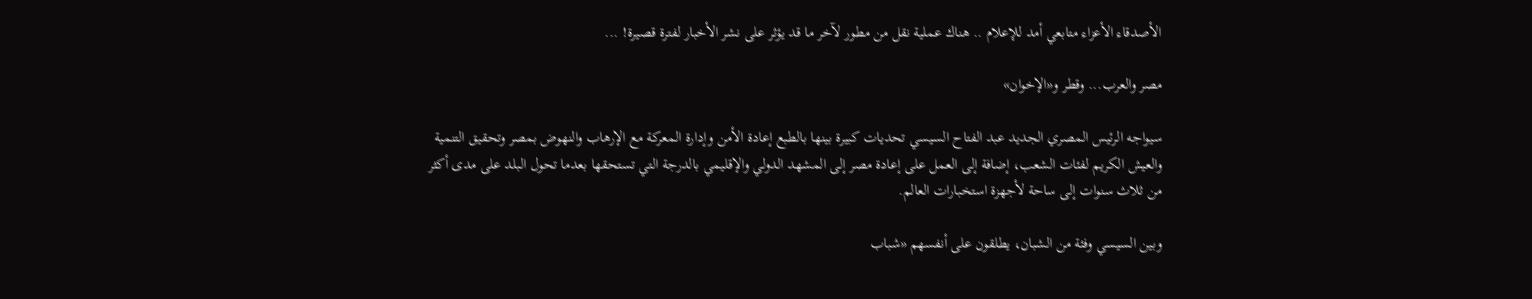الأصدقاء الأعزاء متابعي أمد للإعلام .. هناك عملية نقل من مطور لآخر ما قد يؤثر على نشر الأخبار لفترة قصيرة! ...

مصر والعرب... وقطر و«الإخوان»

سيواجه الرئيس المصري الجديد عبد الفتاح السيسي تحديات كبيرة بينها بالطبع إعادة الأمن وإدارة المعركة مع الإرهاب والنهوض بمصر وتحقيق التنمية والعيش الكريم لفئات الشعب، إضافة إلى العمل على إعادة مصر إلى المشهد الدولي والإقليمي بالدرجة التي تستحقها بعدما تحول البلد على مدى أكثر من ثلاث سنوات إلى ساحة لأجهزة استخبارات العالم.

وبين السيسي وفئة من الشبان، يطلقون على أنفسهم «شباب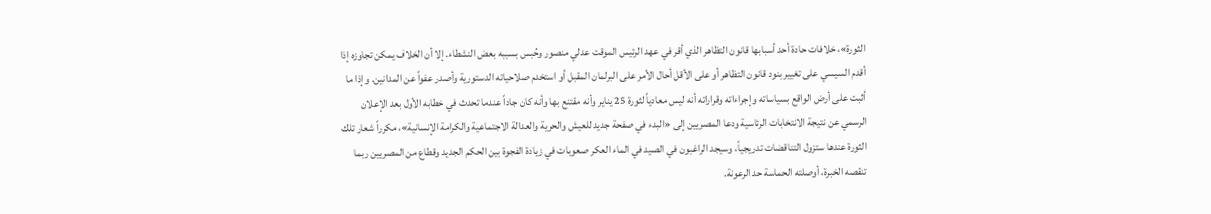الثورة»، خلافات حادة أحد أسبابها قانون التظاهر الذي أقر في عهد الرئيس الموقت عدلي منصور وحُبس بسببه بعض النشطاء. إلا أن الخلاف يمكن تجاوزه إذا أقدم السيسي على تغيير بنود قانون التظاهر أو على الأقل أحال الأمر على البرلمان المقبل أو استخدم صلاحياته الدستورية وأصدر عفواً عن المدانين. وإذا ما أثبت على أرض الواقع بسياساته وإجراءاته وقراراته أنه ليس معادياً لثورة 25 يناير وأنه مقتنع بها وأنه كان جاداً عندما تحدث في خطابه الأول بعد الإعلان الرسمي عن نتيجة الانتخابات الرئاسية ودعا المصريين إلى «البدء في صفحة جديد للعيش والحرية والعدالة الاجتماعية والكرامة الإنسانية»، مكرراً شعار تلك الثورة عندها ستزول التناقضات تدريجياً، وسيجد الراغبون في الصيد في الماء العكر صعوبات في زيادة الفجوة بين الحكم الجديد وقطاع من المصريين ربما تنقصه الخبرة، أوصلته الحماسة حد الرعونة.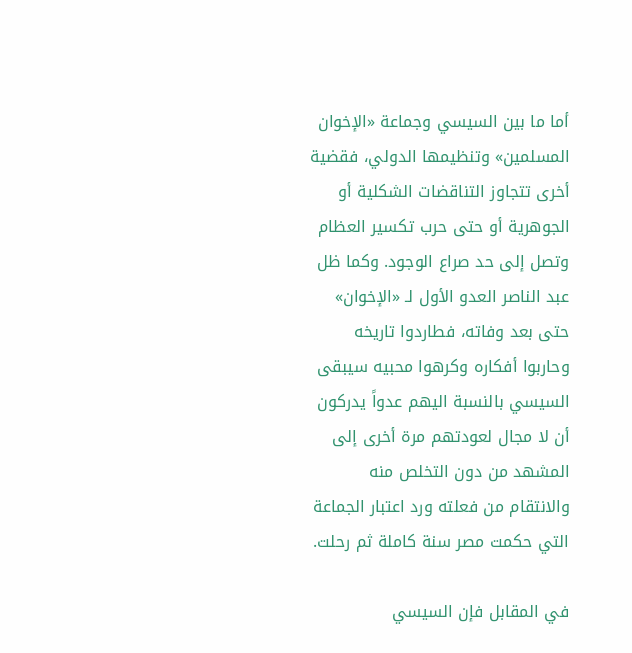أما ما بين السيسي وجماعة «الإخوان المسلمين» وتنظيمها الدولي، فقضية أخرى تتجاوز التناقضات الشكلية أو الجوهرية أو حتى حرب تكسير العظام وتصل إلى حد صراع الوجود. وكما ظل عبد الناصر العدو الأول لـ «الإخوان» حتى بعد وفاته، فطاردوا تاريخه وحاربوا أفكاره وكرهوا محبيه سيبقى السيسي بالنسبة اليهم عدواً يدركون أن لا مجال لعودتهم مرة أخرى إلى المشهد من دون التخلص منه والانتقام من فعلته ورد اعتبار الجماعة التي حكمت مصر سنة كاملة ثم رحلت.

في المقابل فإن السيسي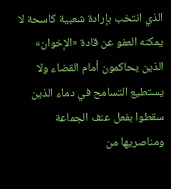الذي انتخب بإرادة شعبية كاسحة لا يمكنه العفو عن قادة «الإخوان» الذين يحاكمون أمام القضاء ولا يستطيع التسامح في دماء الذين سقطوا بفعل عنف الجماعة ومناصريها من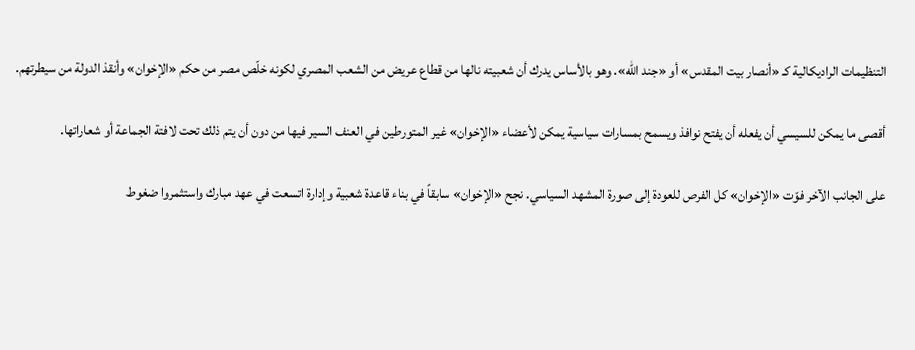التنظيمات الراديكالية كـ «أنصار بيت المقدس» أو «جند الله». وهو بالأساس يدرك أن شعبيته نالها من قطاع عريض من الشعب المصري لكونه خلّص مصر من حكم «الإخوان» وأنقذ الدولة من سيطرتهم.

أقصى ما يمكن للسيسي أن يفعله أن يفتح نوافذ ويسمح بمسارات سياسية يمكن لأعضاء «الإخوان» غير المتورطين في العنف السير فيها من دون أن يتم ذلك تحت لافتة الجماعة أو شعاراتها.

على الجانب الآخر فوّت «الإخوان» كل الفرص للعودة إلى صورة المشهد السياسي. نجح «الإخوان» سابقاً في بناء قاعدة شعبية وإدارة اتسعت في عهد مبارك واستثمروا ضغوط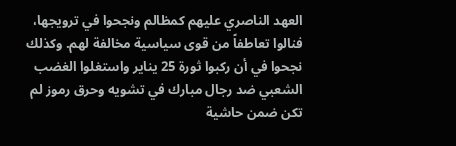العهد الناصري عليهم كمظالم ونجحوا في ترويجها، فنالوا تعاطفاً من قوى سياسية مخالفة لهم. وكذلك نجحوا في أن ركبوا ثورة 25 يناير واستغلوا الغضب الشعبي ضد رجال مبارك في تشويه وحرق رموز لم تكن ضمن حاشية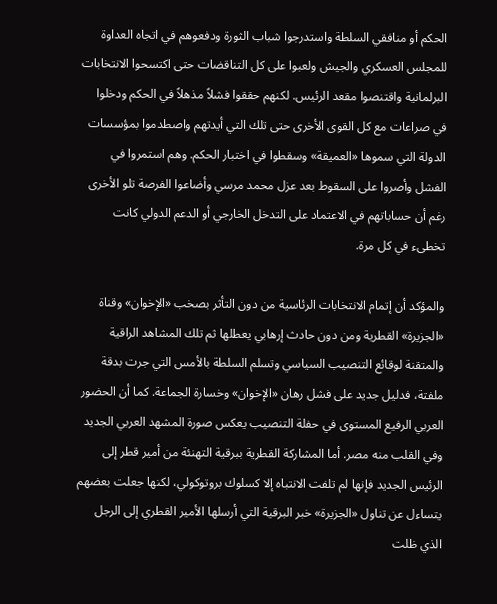الحكم أو منافقي السلطة واستدرجوا شباب الثورة ودفعوهم في اتجاه العداوة للمجلس العسكري والجيش ولعبوا على كل التناقضات حتى اكتسحوا الانتخابات البرلمانية واقتنصوا مقعد الرئيس. لكنهم حققوا فشلاً مذهلاً في الحكم ودخلوا في صراعات مع كل القوى الأخرى حتى تلك التي أيدتهم واصطدموا بمؤسسات الدولة التي سموها «العميقة» وسقطوا في اختبار الحكم. وهم استمروا في الفشل وأصروا على السقوط بعد عزل محمد مرسي وأضاعوا الفرصة تلو الأخرى رغم أن حساباتهم في الاعتماد على التدخل الخارجي أو الدعم الدولي كانت تخطىء في كل مرة.

والمؤكد أن إتمام الانتخابات الرئاسية من دون التأثر بصخب «الإخوان» وقناة «الجزيرة» القطرية ومن دون حادث إرهابي يعطلها ثم تلك المشاهد الراقية والمتقنة لوقائع التنصيب السياسي وتسلم السلطة بالأمس التي جرت بدقة ملفتة، فدليل جديد على فشل رهان «الإخوان» وخسارة الجماعة. كما أن الحضور العربي الرفيع المستوى في حفلة التنصيب يعكس صورة المشهد العربي الجديد وفي القلب منه مصر. أما المشاركة القطرية ببرقية التهنئة من أمير قطر إلى الرئيس الجديد فإنها لم تلفت الانتباه إلا كسلوك بروتوكولي، لكنها جعلت بعضهم يتساءل عن تناول «الجزيرة» خبر البرقية التي أرسلها الأمير القطري إلى الرجل الذي ظلت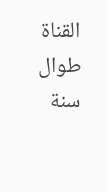القناة طوال سنة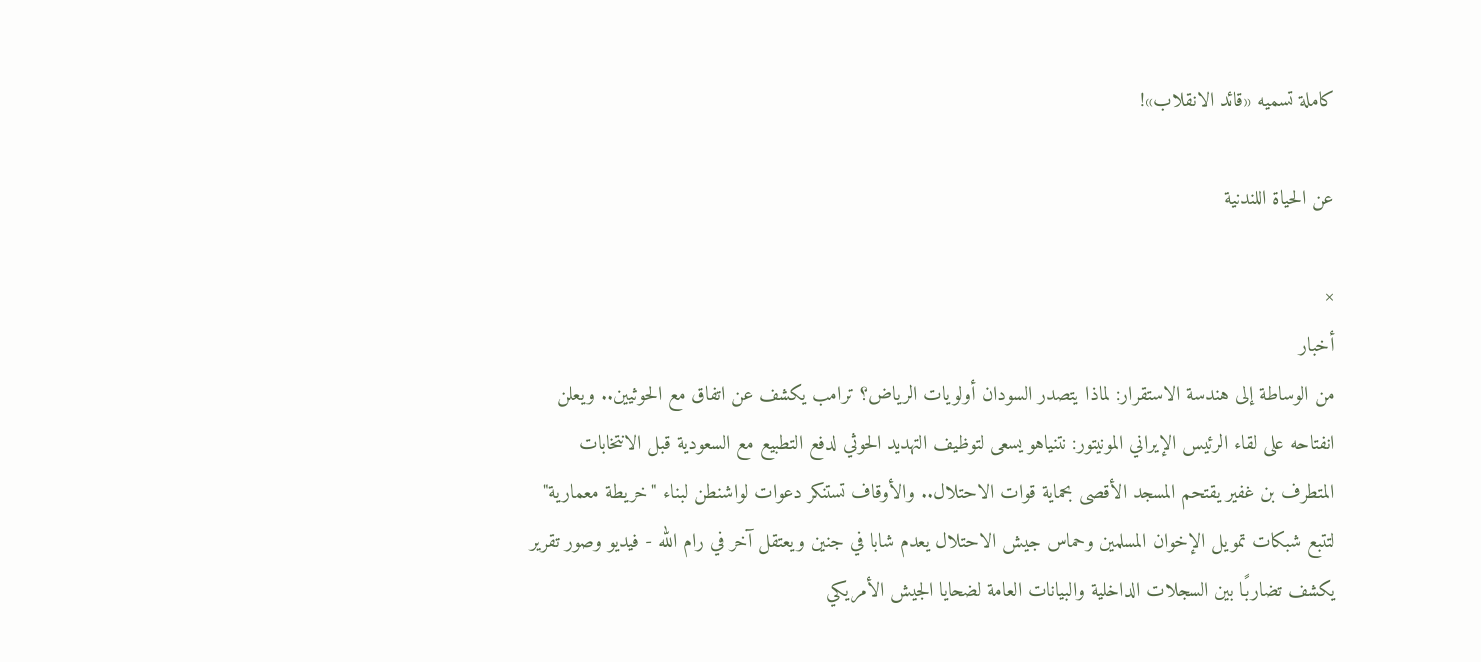كاملة تسميه «قائد الانقلاب»!

عن الحياة اللندنية

×
أخبار
من الوساطة إلى هندسة الاستقرار: لماذا يتصدر السودان أولويات الرياض؟ ترامب يكشف عن اتفاق مع الحوثيين.. ويعلن انفتاحه على لقاء الرئيس الإيراني المونيتور: نتنياهو يسعى لتوظيف التهديد الحوثي لدفع التطبيع مع السعودية قبل الانتخابات المتطرف بن غفير يقتحم المسجد الأقصى بحماية قوات الاحتلال.. والأوقاف تستنكر دعوات لواشنطن لبناء "خريطة معمارية" لتتبع شبكات تمويل الإخوان المسلمين وحماس جيش الاحتلال يعدم شابا في جنين ويعتقل آخر في رام الله - فيديو وصور تقرير يكشف تضاربًا بين السجلات الداخلية والبيانات العامة لضحايا الجيش الأمريكي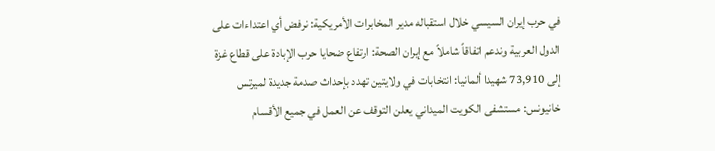في حرب إيران السيسي خلال استقباله مدير المخابرات الأمريكية: نرفض أي اعتداءات على الدول العربية وندعم اتفاقاً شاملاً مع إيران الصحة: ارتفاع ضحايا حرب الإبادة على قطاع غزة إلى 73,910 شهيدا ألمانيا: انتخابات في ولايتين تهدد بإحداث صدمة جديدة لميرتس خانيونس: مستشفى الكويت الميداني يعلن التوقف عن العمل في جميع الأقسام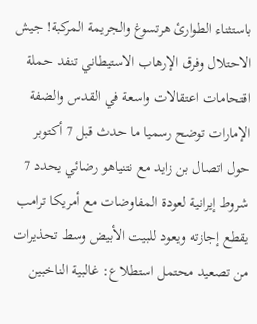باستثناء الطوارئ هرتسوغ والجريمة المركبة! جيش الاحتلال وفرق الإرهاب الاستيطاني تنفد حملة اقتحامات اعتقالات واسعة في القدس والضفة الإمارات توضح رسميا ما حدث قبل 7 أكتوبر حول اتصال بن زايد مع نتنياهو رضائي يحدد 7 شروط إيرانية لعودة المفاوضات مع أمريكا ترامب يقطع إجازته ويعود للبيت الأبيض وسط تحذيرات من تصعيد محتمل استطلاع: غالبية الناخبين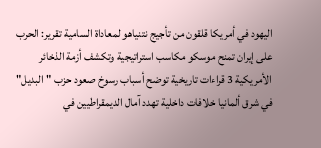اليهود في أمريكا قلقون من تأجيج نتنياهو لمعاداة السامية تقرير: الحرب على إيران تمنح موسكو مكاسب استراتيجية وتكشف أزمة الذخائر الأمريكية 3 قراءات تاريخية توضح أسباب رسوخ صعود حزب "البديل" في شرق ألمانيا خلافات داخلية تهدد آمال الديمقراطيين في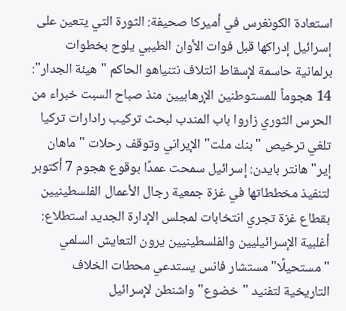استعادة الكونغرس في أميركا صحيفة: الثورة التي يتعين على إسرائيل إدراكها قبل فوات الأوان الطيبي يلوح بخطوات برلمانية حاسمة لإسقاط ائتلاف نتنياهو الحاكم "هيئة الجدار": 14 هجوماً للمستوطنين الإرهابيين منذ صباح السبت خبراء من الحرس الثوري زاروا باب المندب لبحث تركيب رادارات تركيا تلغي ترخيص "بنك ملت" الإيراني وتوقف رحلات "ماهان إير" هانتر بايدن: إسرائيل سمحت عمدًا بوقوع هجوم 7 أكتوبر لتنفيذ مخططاتها في غزة جمعية رجال الأعمال الفلسطينيين بقطاع غزة تجري انتخابات لمجلس الإدارة الجديد استطلاع: أغلبية الإسرائيليين والفلسطينيين يرون التعايش السلمي "مستحيلًا" مستشار فانس يستدعي محطات الخلاف التاريخية لتفنيد "خضوع" واشنطن لإسرائيل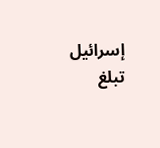إسرائيل تبلغ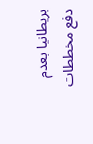بريطانيا بعدم دفع مخططات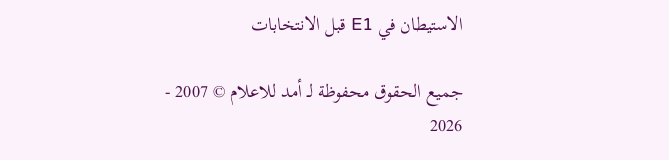الاستيطان في E1 قبل الانتخابات

جميع الحقوق محفوظة لـ أمد للاعلام © 2007 - 2026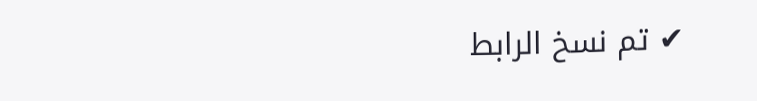✔ تم نسخ الرابط